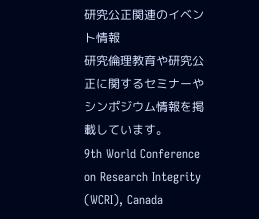研究公正関連のイベント情報
研究倫理教育や研究公正に関するセミナーやシンポジウム情報を掲載しています。
9th World Conference on Research Integrity (WCRI), Canada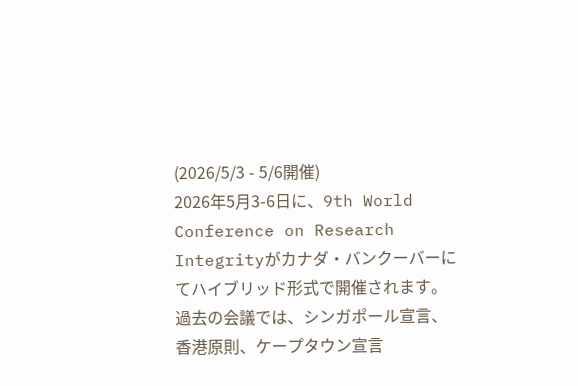(2026/5/3 - 5/6開催)
2026年5月3-6日に、9th World Conference on Research Integrityがカナダ・バンクーバーにてハイブリッド形式で開催されます。過去の会議では、シンガポール宣言、香港原則、ケープタウン宣言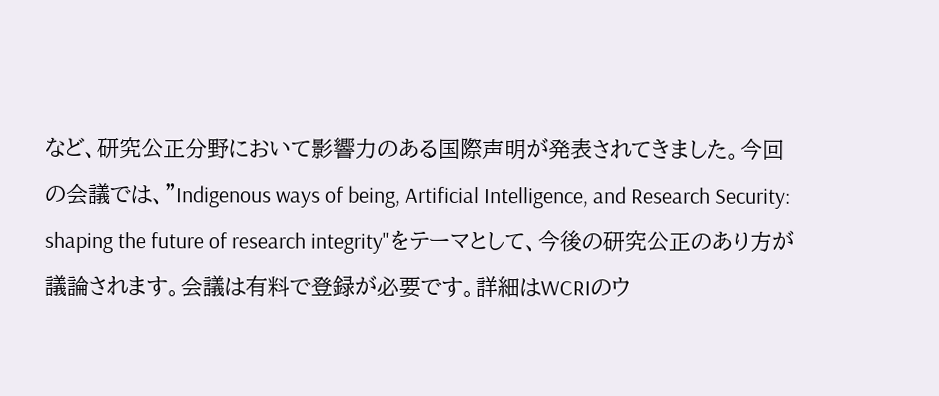など、研究公正分野において影響力のある国際声明が発表されてきました。今回の会議では、"Indigenous ways of being, Artificial Intelligence, and Research Security: shaping the future of research integrity"をテーマとして、今後の研究公正のあり方が議論されます。会議は有料で登録が必要です。詳細はWCRIのウ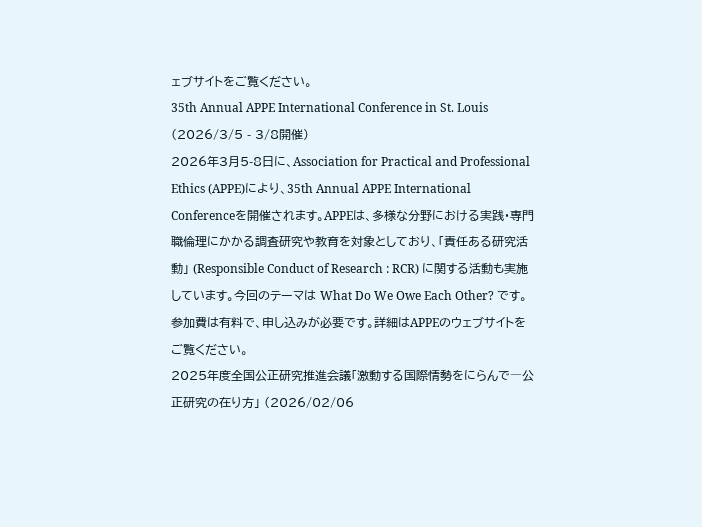ェブサイトをご覧ください。
35th Annual APPE International Conference in St. Louis (2026/3/5 - 3/8開催)
2026年3月5-8日に、Association for Practical and Professional Ethics (APPE)により、35th Annual APPE International Conferenceを開催されます。APPEは、多様な分野における実践・専門職倫理にかかる調査研究や教育を対象としており、「責任ある研究活動」 (Responsible Conduct of Research : RCR) に関する活動も実施しています。今回のテーマは What Do We Owe Each Other? です。参加費は有料で、申し込みが必要です。詳細はAPPEのウェブサイトをご覧ください。
2025年度全国公正研究推進会議「激動する国際情勢をにらんで―公正研究の在り方」 (2026/02/06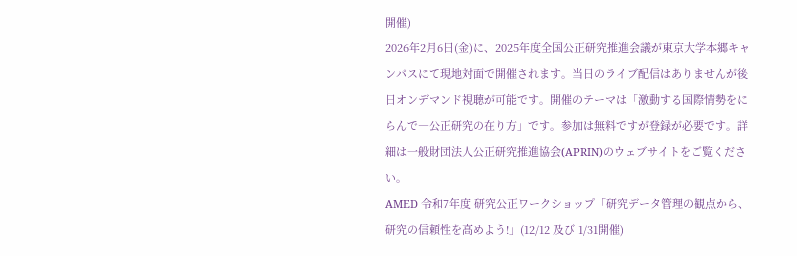開催)
2026年2月6日(金)に、2025年度全国公正研究推進会議が東京大学本郷キャンパスにて現地対面で開催されます。当日のライブ配信はありませんが後日オンデマンド視聴が可能です。開催のテーマは「激動する国際情勢をにらんで―公正研究の在り方」です。参加は無料ですが登録が必要です。詳細は一般財団法人公正研究推進協会(APRIN)のウェブサイトをご覧ください。
AMED 令和7年度 研究公正ワークショップ「研究データ管理の観点から、研究の信頼性を高めよう!」(12/12 及び 1/31開催)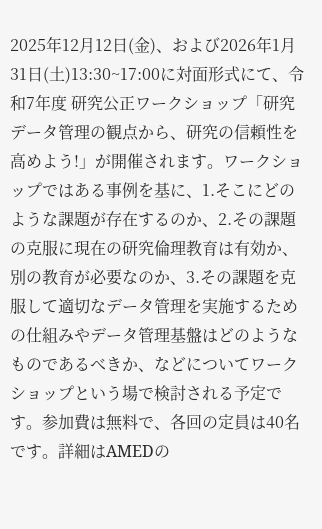2025年12月12日(金)、および2026年1月31日(土)13:30~17:00に対面形式にて、令和7年度 研究公正ワークショップ「研究データ管理の観点から、研究の信頼性を高めよう!」が開催されます。ワークショップではある事例を基に、1.そこにどのような課題が存在するのか、2.その課題の克服に現在の研究倫理教育は有効か、別の教育が必要なのか、3.その課題を克服して適切なデータ管理を実施するための仕組みやデータ管理基盤はどのようなものであるべきか、などについてワークショップという場で検討される予定です。参加費は無料で、各回の定員は40名です。詳細はAMEDの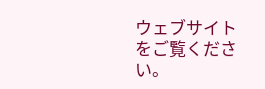ウェブサイトをご覧ください。